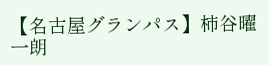【名古屋グランパス】柿谷曜一朗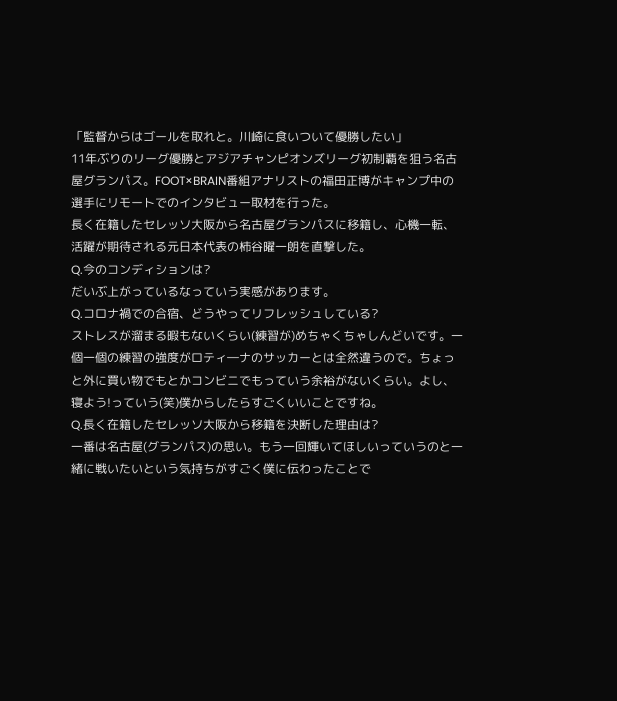「監督からはゴールを取れと。川崎に食いついて優勝したい」
11年ぶりのリーグ優勝とアジアチャンピオンズリーグ初制覇を狙う名古屋グランパス。FOOT×BRAIN番組アナリストの福田正博がキャンプ中の選手にリモートでのインタビュー取材を行った。
長く在籍したセレッソ大阪から名古屋グランパスに移籍し、心機一転、活躍が期待される元日本代表の柿谷曜一朗を直撃した。
Q.今のコンディションは?
だいぶ上がっているなっていう実感があります。
Q.コロナ禍での合宿、どうやってリフレッシュしている?
ストレスが溜まる暇もないくらい(練習が)めちゃくちゃしんどいです。一個一個の練習の強度がロティ―ナのサッカーとは全然違うので。ちょっと外に買い物でもとかコンビニでもっていう余裕がないくらい。よし、寝よう!っていう(笑)僕からしたらすごくいいことですね。
Q.長く在籍したセレッソ大阪から移籍を決断した理由は?
一番は名古屋(グランパス)の思い。もう一回輝いてほしいっていうのと一緒に戦いたいという気持ちがすごく僕に伝わったことで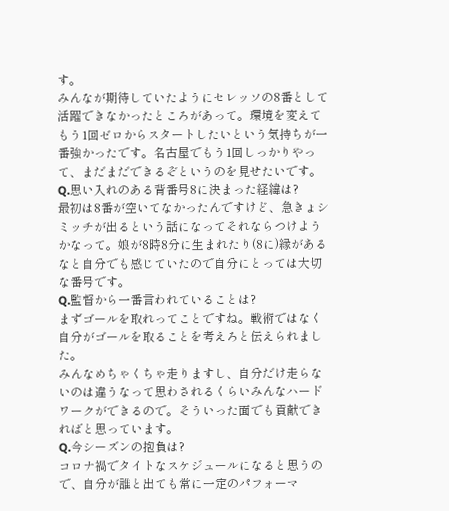す。
みんなが期待していたようにセレッソの8番として活躍できなかったところがあって。環境を変えてもう1回ゼロからスタートしたいという気持ちが一番強かったです。名古屋でもう1回しっかりやって、まだまだできるぞというのを見せたいです。
Q.思い入れのある背番号8に決まった経緯は?
最初は8番が空いてなかったんですけど、急きょシミッチが出るという話になってそれならつけようかなって。娘が8時8分に生まれたり(8に)縁があるなと自分でも感じていたので自分にとっては大切な番号です。
Q.監督から一番言われていることは?
まずゴールを取れってことですね。戦術ではなく自分がゴールを取ることを考えろと伝えられました。
みんなめちゃくちゃ走りますし、自分だけ走らないのは違うなって思わされるくらいみんなハードワークができるので。そういった面でも貢献できればと思っています。
Q.今シーズンの抱負は?
コロナ禍でタイトなスケジュールになると思うので、自分が誰と出ても常に一定のパフォーマ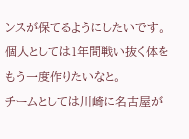ンスが保てるようにしたいです。個人としては1年間戦い抜く体をもう一度作りたいなと。
チームとしては川崎に名古屋が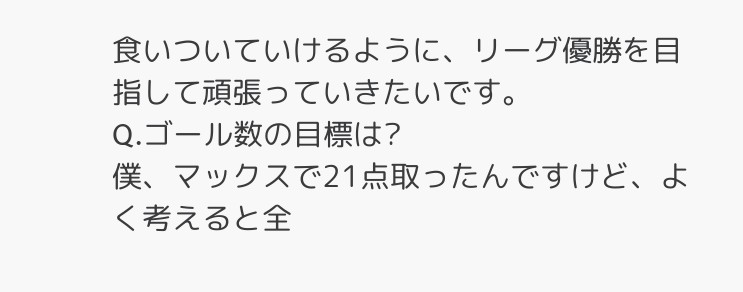食いついていけるように、リーグ優勝を目指して頑張っていきたいです。
Q.ゴール数の目標は?
僕、マックスで21点取ったんですけど、よく考えると全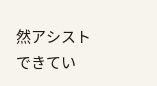然アシストできてい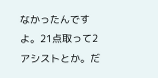なかったんですよ。21点取って2アシストとか。だ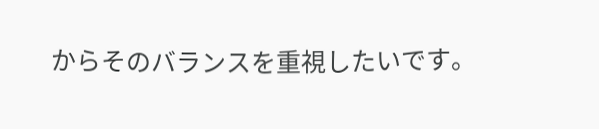からそのバランスを重視したいです。